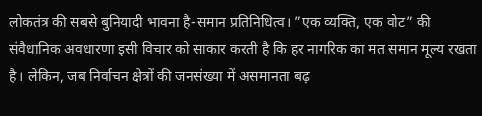लोकतंत्र की सबसे बुनियादी भावना है-समान प्रतिनिधित्व। ”एक व्यक्ति, एक वोट” की संवैधानिक अवधारणा इसी विचार को साकार करती है कि हर नागरिक का मत समान मूल्य रखता है। लेकिन, जब निर्वाचन क्षेत्रों की जनसंख्या में असमानता बढ़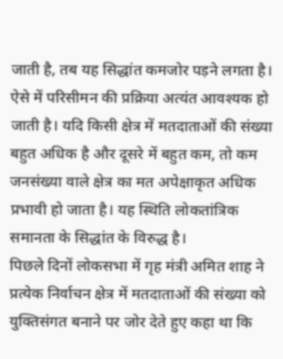जाती है, तब यह सिद्धांत कमजोर पड़ने लगता है।
ऐसे में परिसीमन की प्रक्रिया अत्यंत आवश्यक हो जाती है। यदि किसी क्षेत्र में मतदाताओं की संख्या बहुत अधिक है और दूसरे में बहुत कम, तो कम जनसंख्या वाले क्षेत्र का मत अपेक्षाकृत अधिक प्रभावी हो जाता है। यह स्थिति लोकतांत्रिक समानता के सिद्धांत के विरुद्ध है।
पिछले दिनों लोकसभा में गृह मंत्री अमित शाह ने प्रत्येक निर्वाचन क्षेत्र में मतदाताओं की संख्या को युक्तिसंगत बनाने पर जोर देते हुए कहा था कि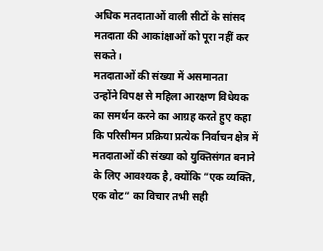अधिक मतदाताओं वाली सीटों के सांसद मतदाता की आकांक्षाओं को पूरा नहीं कर सकते।
मतदाताओं की संख्या में असमानता
उन्होंने विपक्ष से महिला आरक्षण विधेयक का समर्थन करने का आग्रह करते हुए कहा कि परिसीमन प्रक्रिया प्रत्येक निर्वाचन क्षेत्र में मतदाताओं की संख्या को युक्तिसंगत बनाने के लिए आवश्यक है, क्योंकि ”एक व्यक्ति, एक वोट” का विचार तभी सही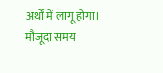अर्थों में लागू होगा।
मौजूदा समय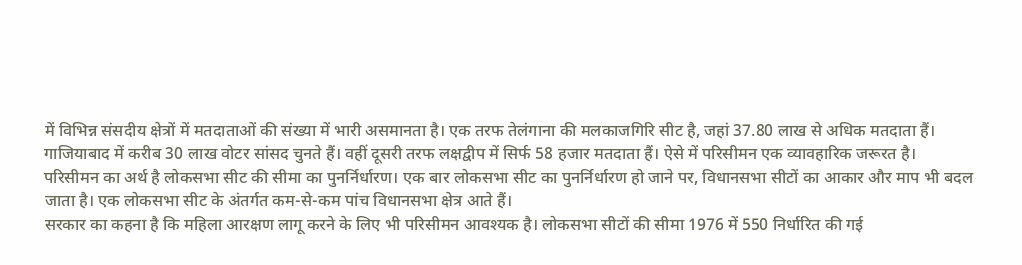में विभिन्न संसदीय क्षेत्रों में मतदाताओं की संख्या में भारी असमानता है। एक तरफ तेलंगाना की मलकाजगिरि सीट है, जहां 37.80 लाख से अधिक मतदाता हैं। गाजियाबाद में करीब 30 लाख वोटर सांसद चुनते हैं। वहीं दूसरी तरफ लक्षद्वीप में सिर्फ 58 हजार मतदाता हैं। ऐसे में परिसीमन एक व्यावहारिक जरूरत है।
परिसीमन का अर्थ है लोकसभा सीट की सीमा का पुनर्निर्धारण। एक बार लोकसभा सीट का पुनर्निर्धारण हो जाने पर, विधानसभा सीटों का आकार और माप भी बदल जाता है। एक लोकसभा सीट के अंतर्गत कम-से-कम पांच विधानसभा क्षेत्र आते हैं।
सरकार का कहना है कि महिला आरक्षण लागू करने के लिए भी परिसीमन आवश्यक है। लोकसभा सीटों की सीमा 1976 में 550 निर्धारित की गई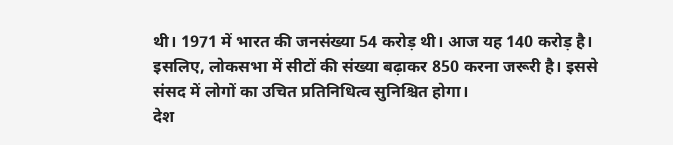थी। 1971 में भारत की जनसंख्या 54 करोड़ थी। आज यह 140 करोड़ है। इसलिए, लोकसभा में सीटों की संख्या बढ़ाकर 850 करना जरूरी है। इससे संसद में लोगों का उचित प्रतिनिधित्व सुनिश्चित होगा।
देश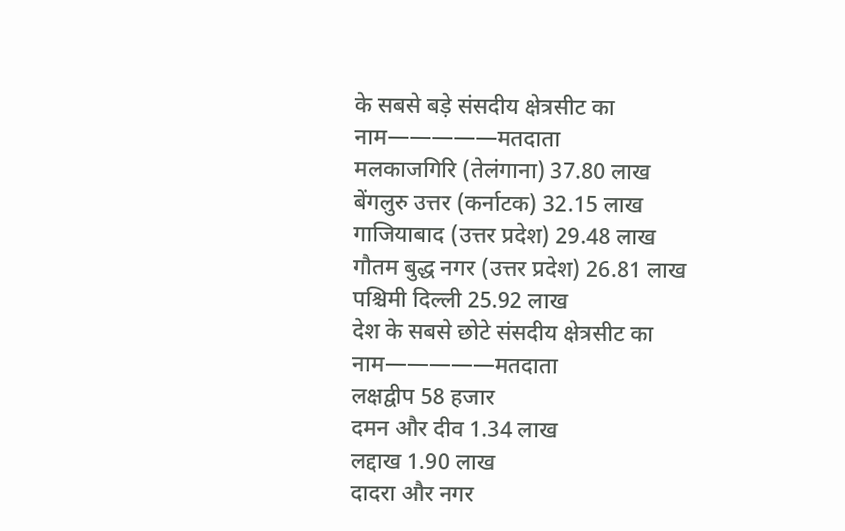के सबसे बड़े संसदीय क्षेत्रसीट का नाम—————मतदाता
मलकाजगिरि (तेलंगाना) 37.80 लाख
बेंगलुरु उत्तर (कर्नाटक) 32.15 लाख
गाजियाबाद (उत्तर प्रदेश) 29.48 लाख
गौतम बुद्ध नगर (उत्तर प्रदेश) 26.81 लाख
पश्चिमी दिल्ली 25.92 लाख
देश के सबसे छोटे संसदीय क्षेत्रसीट का नाम—————मतदाता
लक्षद्वीप 58 हजार
दमन और दीव 1.34 लाख
लद्दाख 1.90 लाख
दादरा और नगर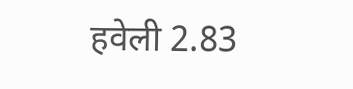हवेली 2.83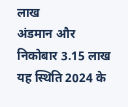लाख
अंडमान और निकोबार 3.15 लाख
यह स्थिति 2024 के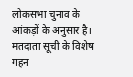लोकसभा चुनाव के आंकड़ों के अनुसार है। मतदाता सूची के विशेष गहन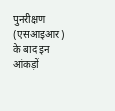पुनरीक्षण (एसआइआर) के बाद इन आंकड़ों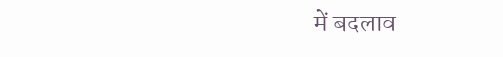में बदलाव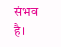संभव है।